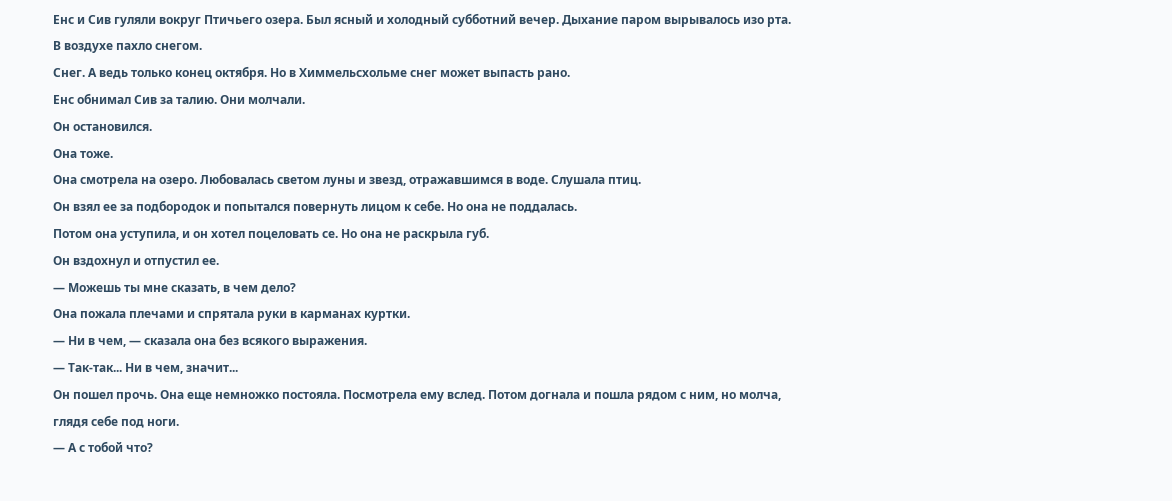Енс и Сив гуляли вокруг Птичьего озера. Был ясный и холодный субботний вечер. Дыхание паром вырывалось изо рта.
В воздухе пахло снегом.
Снег. А ведь только конец октября. Но в Химмельсхольме снег может выпасть рано.
Енс обнимал Сив за талию. Они молчали.
Он остановился.
Она тоже.
Она смотрела на озеро. Любовалась светом луны и звезд, отражавшимся в воде. Слушала птиц.
Он взял ее за подбородок и попытался повернуть лицом к себе. Но она не поддалась.
Потом она уступила, и он хотел поцеловать се. Но она не раскрыла губ.
Он вздохнул и отпустил ее.
— Можешь ты мне сказать, в чем дело?
Она пожала плечами и спрятала руки в карманах куртки.
— Ни в чем, — сказала она без всякого выражения.
— Так-так... Ни в чем, значит...
Он пошел прочь. Она еще немножко постояла. Посмотрела ему вслед. Потом догнала и пошла рядом с ним, но молча, глядя себе под ноги.
— А с тобой что?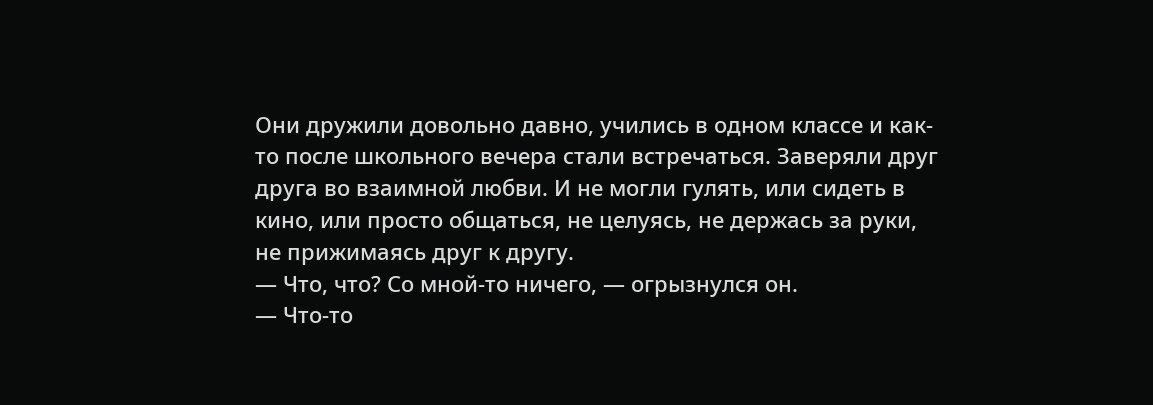Они дружили довольно давно, учились в одном классе и как-то после школьного вечера стали встречаться. Заверяли друг друга во взаимной любви. И не могли гулять, или сидеть в кино, или просто общаться, не целуясь, не держась за руки, не прижимаясь друг к другу.
— Что, что? Со мной-то ничего, — огрызнулся он.
— Что-то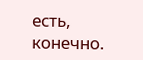есть, конечно.